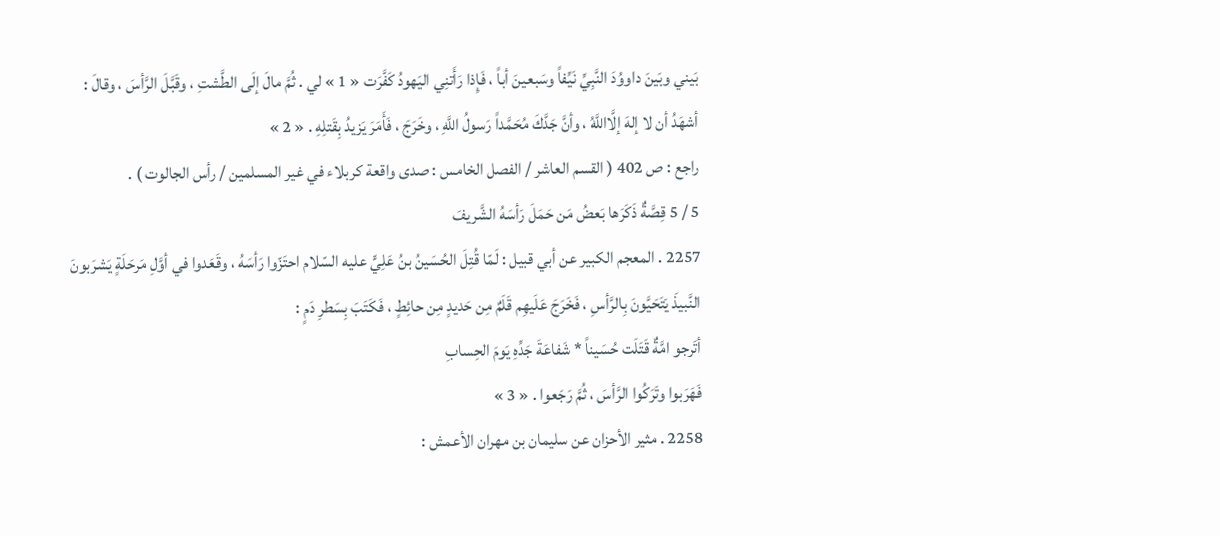بَيني وبَينَ داووُدَ النَّبِيِّ نَيِّفاً وسَبعينَ أباً ، فَإِذا رَأَتنِي اليَهودُ كَفَّرَت « 1 » لي . ثُمَّ مالَ إلَى الطَّشتِ ، وقَبَّلَ الرَّأسَ ، وقالَ : أشهَدُ أن لا إلهَ إلَّااللَّهُ ، وأنَّ جَدَّكَ مُحَمَّداً رَسولُ اللَّهِ ، وخَرَجَ ، فَأَمَرَ يَزيدُ بِقَتلِهِ . « 2 »
راجع : ص 402 ( القسم العاشر / الفصل الخامس : صدى واقعة كربلاء في غير المسلمين / رأس الجالوت ) .
5 / 5 قِصَّةٌ ذَكَرَها بَعضُ مَن حَمَلَ رَأسَهُ الشَّريفَ
2257 . المعجم الكبير عن أبي قبيل : لَمّا قُتِلَ الحُسَينُ بنُ عَلِيٍّ عليه السّلام احتَزّوا رَأسَهُ ، وقَعَدوا في أوَّلِ مَرحَلَةٍ يَشرَبونَ النَّبيذَ يَتَحَيَّونَ بِالرَّأسِ ، فَخَرَجَ عَلَيهِم قَلَمٌ مِن حَديدٍ مِن حائِطٍ ، فَكَتَبَ بِسَطرِ دَمٍ :
أتَرجو امَّةٌ قَتَلَت حُسَيناً * شَفاعَةَ جَدِّهِ يَومَ الحِسابِ
فَهَرَبوا وتَرَكُوا الرَّأسَ ، ثُمَّ رَجَعوا . « 3 »
2258 . مثير الأحزان عن سليمان بن مهران الأعمش :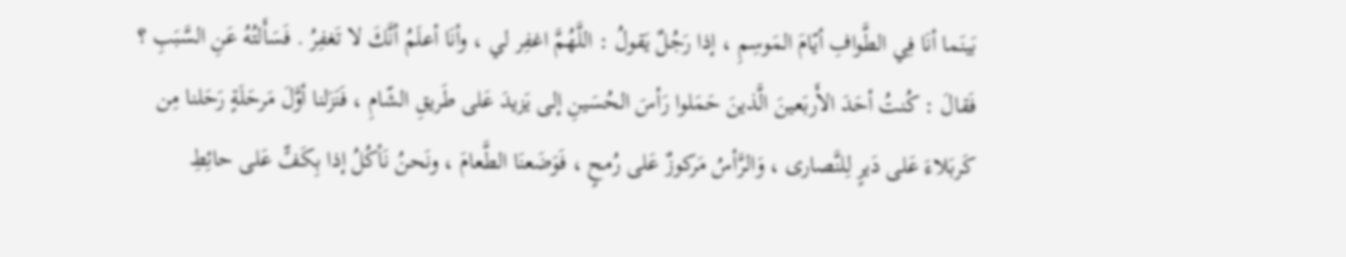بَينَما أنَا فِي الطَّوافِ أيّامَ المَوسِمِ ، إذا رَجُلٌ يَقولُ : اللَّهُمَّ اغفِر لي ، وأنَا أعلَمُ أنَّكَ لا تَغفِرُ . فَسَأَلتُهُ عَنِ السَّبَبِ ؟ فَقالَ : كُنتُ أحَدَ الأَربَعينَ الَّذينَ حَمَلوا رَأسَ الحُسَينِ إلى يَزيدَ عَلى طَريقِ الشّامِ ، فَنَزَلنا أوَّلَ مَرحَلَةٍ رَحَلنا مِن كَربَلاءَ عَلى دَيرٍ لِلنَّصارى ، وَالرَّأسُ مَركوزٌ عَلى رُمحٍ ، فَوَضَعنَا الطَّعامَ ، ونَحنُ نَأكُلُ إذا بِكَفٍّ عَلى حائِطِ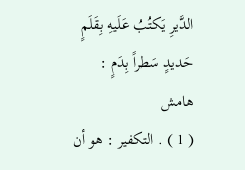الدَّيرِ يَكتُبُ عَلَيهِ بِقَلَمٍ حَديدٍ سَطراً بِدَمٍ :
هامش
( 1 ) . التكفير : هو أن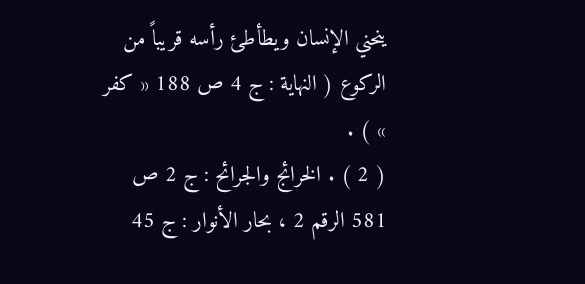ينحني الإنسان ويطأطئ رأسه قريباً من الركوع ( النهاية : ج 4 ص 188 « كفر » ) .
( 2 ) . الخرائج والجرائح : ج 2 ص 581 الرقم 2 ، بحار الأنوار : ج 45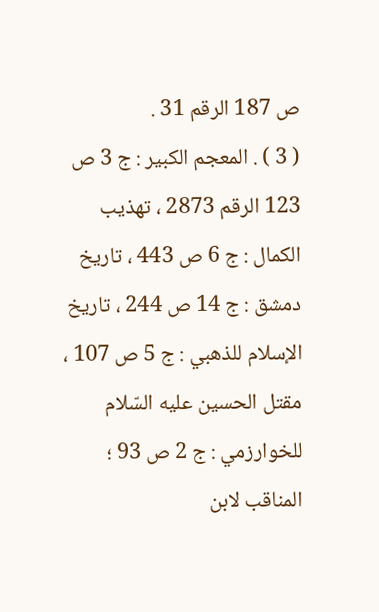ص 187 الرقم 31 .
( 3 ) . المعجم الكبير : ج 3 ص 123 الرقم 2873 ، تهذيب الكمال : ج 6 ص 443 ، تاريخ دمشق : ج 14 ص 244 ، تاريخ الإسلام للذهبي : ج 5 ص 107 ، مقتل الحسين عليه السّلام للخوارزمي : ج 2 ص 93 ؛ المناقب لابن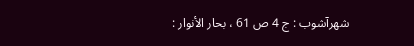شهرآشوب : ج 4 ص 61 ، بحار الأنوار :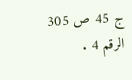ج 45 ص 305 الرقم 4 .